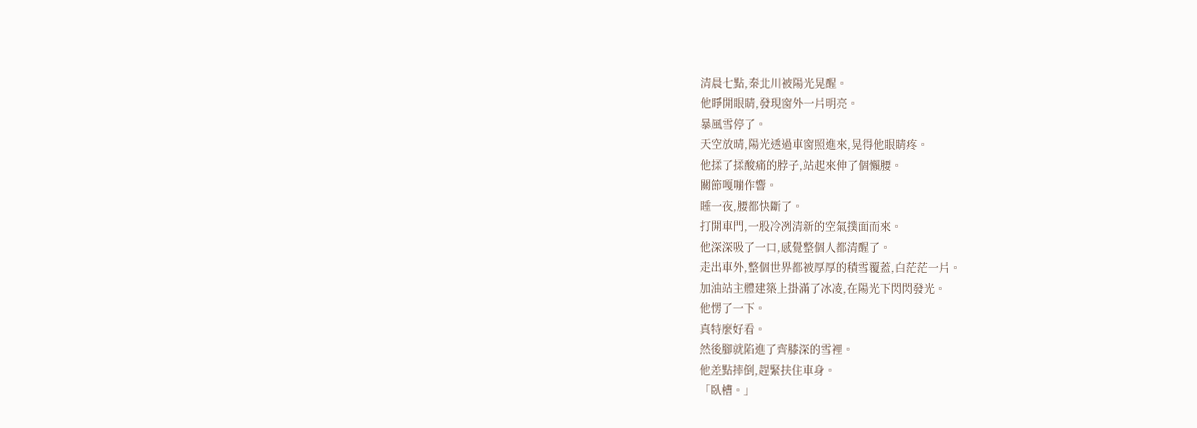清晨七點,秦北川被陽光晃醒。
他睜開眼睛,發現窗外一片明亮。
暴風雪停了。
天空放晴,陽光透過車窗照進來,晃得他眼睛疼。
他揉了揉酸痛的脖子,站起來伸了個懶腰。
關節嘎嘣作響。
睡一夜,腰都快斷了。
打開車門,一股冷冽清新的空氣撲面而來。
他深深吸了一口,感覺整個人都清醒了。
走出車外,整個世界都被厚厚的積雪覆蓋,白茫茫一片。
加油站主體建築上掛滿了冰凌,在陽光下閃閃發光。
他愣了一下。
真特麼好看。
然後腳就陷進了齊膝深的雪裡。
他差點摔倒,趕緊扶住車身。
「臥槽。」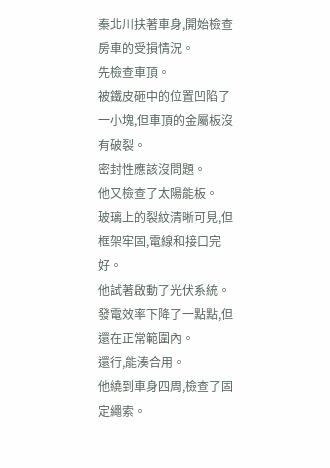秦北川扶著車身,開始檢查房車的受損情況。
先檢查車頂。
被鐵皮砸中的位置凹陷了一小塊,但車頂的金屬板沒有破裂。
密封性應該沒問題。
他又檢查了太陽能板。
玻璃上的裂紋清晰可見,但框架牢固,電線和接口完好。
他試著啟動了光伏系統。
發電效率下降了一點點,但還在正常範圍內。
還行,能湊合用。
他繞到車身四周,檢查了固定繩索。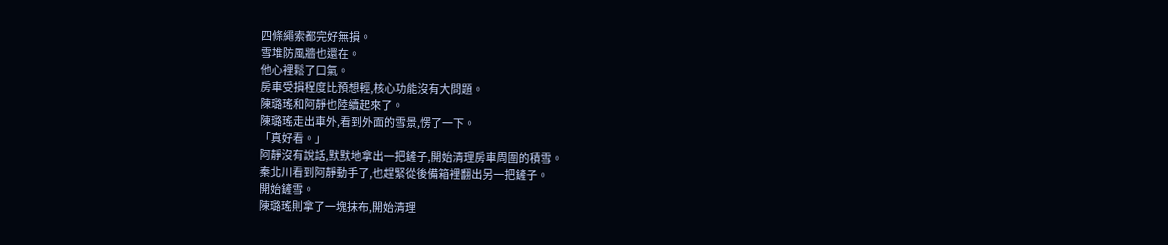四條繩索都完好無損。
雪堆防風牆也還在。
他心裡鬆了口氣。
房車受損程度比預想輕,核心功能沒有大問題。
陳璐瑤和阿靜也陸續起來了。
陳璐瑤走出車外,看到外面的雪景,愣了一下。
「真好看。」
阿靜沒有說話,默默地拿出一把鏟子,開始清理房車周圍的積雪。
秦北川看到阿靜動手了,也趕緊從後備箱裡翻出另一把鏟子。
開始鏟雪。
陳璐瑤則拿了一塊抹布,開始清理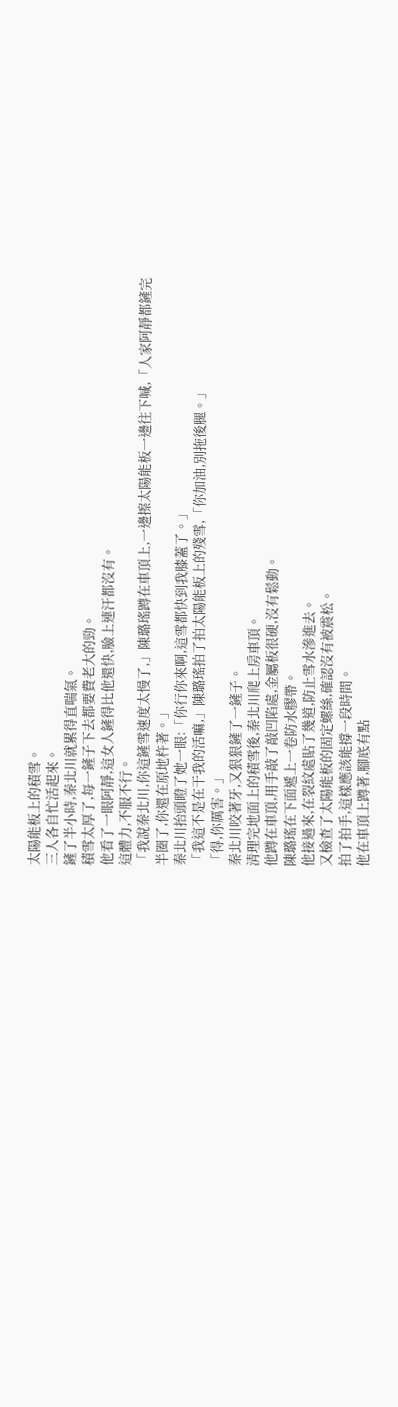太陽能板上的積雪。
三人各自忙活起來。
鏟了半小時,秦北川就累得直喘氣。
積雪太厚了,每一鏟子下去都要費老大的勁。
他看了一眼阿靜,這女人鏟得比他還快,臉上連汗都沒有。
這體力,不服不行。
「我說秦北川,你這鏟雪速度太慢了,」陳璐瑤蹲在車頂上,一邊擦太陽能板一邊往下喊,「人家阿靜都鏟完半圈了,你還在原地杵著。」
秦北川抬頭瞪了她一眼:「你行你來啊,這雪都快到我膝蓋了。」
「我這不是在干我的活嘛,」陳璐瑤拍了拍太陽能板上的殘雪,「你加油,別拖後腿。」
「得,你厲害。」
秦北川咬著牙,又狠狠鏟了一鏟子。
清理完地面上的積雪後,秦北川爬上房車頂。
他蹲在車頂,用手敲了敲凹陷處,金屬板很硬,沒有鬆動。
陳璐瑤在下面遞上一卷防水膠帶。
他接過來,在裂紋處貼了幾道,防止雪水滲進去。
又檢查了太陽能板的固定螺絲,確認沒有被震松。
拍了拍手,這樣應該能撐一段時間。
他在車頂上蹲著,腳底有點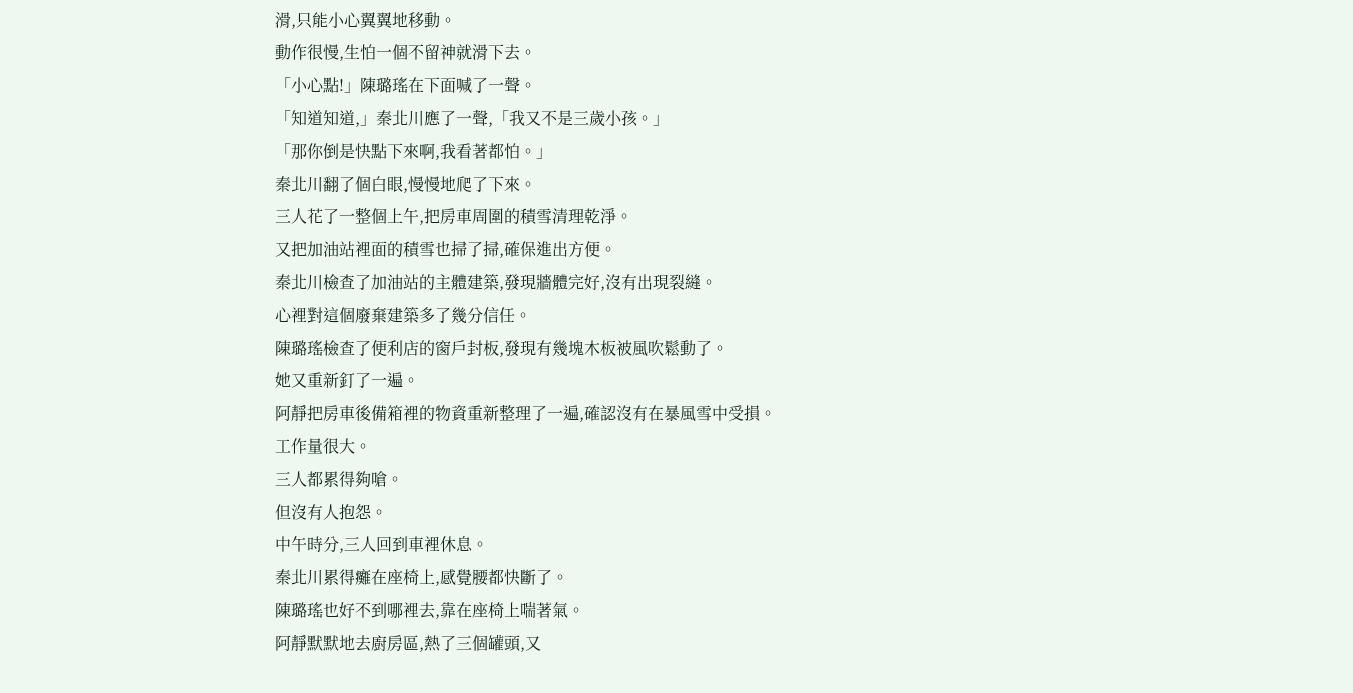滑,只能小心翼翼地移動。
動作很慢,生怕一個不留神就滑下去。
「小心點!」陳璐瑤在下面喊了一聲。
「知道知道,」秦北川應了一聲,「我又不是三歲小孩。」
「那你倒是快點下來啊,我看著都怕。」
秦北川翻了個白眼,慢慢地爬了下來。
三人花了一整個上午,把房車周圍的積雪清理乾淨。
又把加油站裡面的積雪也掃了掃,確保進出方便。
秦北川檢查了加油站的主體建築,發現牆體完好,沒有出現裂縫。
心裡對這個廢棄建築多了幾分信任。
陳璐瑤檢查了便利店的窗戶封板,發現有幾塊木板被風吹鬆動了。
她又重新釘了一遍。
阿靜把房車後備箱裡的物資重新整理了一遍,確認沒有在暴風雪中受損。
工作量很大。
三人都累得夠嗆。
但沒有人抱怨。
中午時分,三人回到車裡休息。
秦北川累得癱在座椅上,感覺腰都快斷了。
陳璐瑤也好不到哪裡去,靠在座椅上喘著氣。
阿靜默默地去廚房區,熱了三個罐頭,又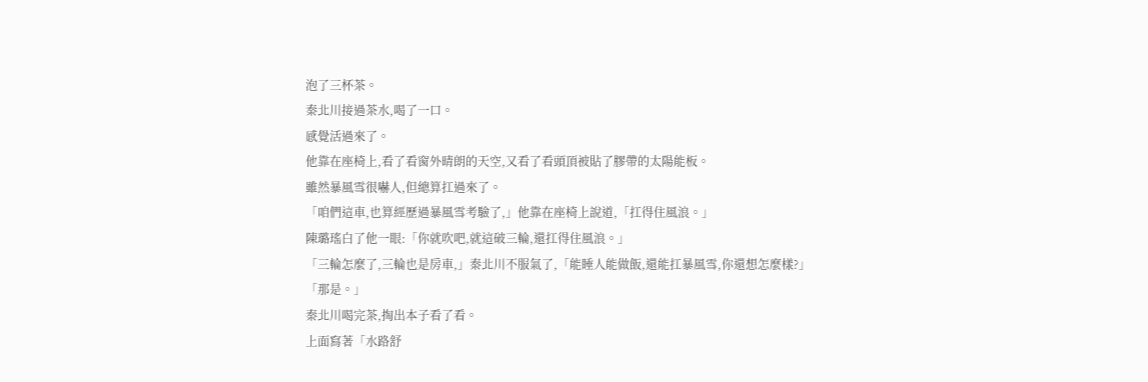泡了三杯茶。
秦北川接過茶水,喝了一口。
感覺活過來了。
他靠在座椅上,看了看窗外晴朗的天空,又看了看頭頂被貼了膠帶的太陽能板。
雖然暴風雪很嚇人,但總算扛過來了。
「咱們這車,也算經歷過暴風雪考驗了,」他靠在座椅上說道,「扛得住風浪。」
陳璐瑤白了他一眼:「你就吹吧,就這破三輪,還扛得住風浪。」
「三輪怎麼了,三輪也是房車,」秦北川不服氣了,「能睡人能做飯,還能扛暴風雪,你還想怎麼樣?」
「那是。」
秦北川喝完茶,掏出本子看了看。
上面寫著「水路舒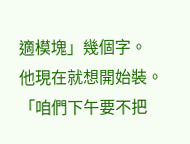適模塊」幾個字。
他現在就想開始裝。
「咱們下午要不把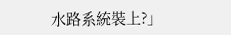水路系統裝上?」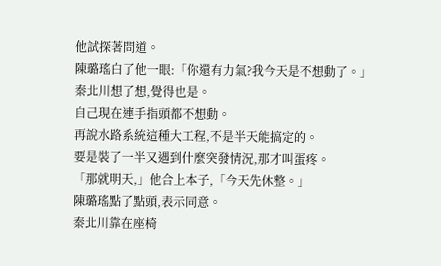他試探著問道。
陳璐瑤白了他一眼:「你還有力氣?我今天是不想動了。」
秦北川想了想,覺得也是。
自己現在連手指頭都不想動。
再說水路系統這種大工程,不是半天能搞定的。
要是裝了一半又遇到什麼突發情況,那才叫蛋疼。
「那就明天,」他合上本子,「今天先休整。」
陳璐瑤點了點頭,表示同意。
秦北川靠在座椅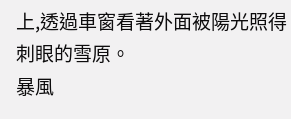上,透過車窗看著外面被陽光照得刺眼的雪原。
暴風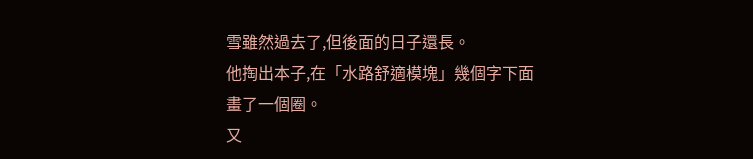雪雖然過去了,但後面的日子還長。
他掏出本子,在「水路舒適模塊」幾個字下面畫了一個圈。
又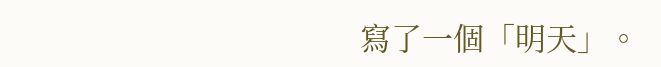寫了一個「明天」。